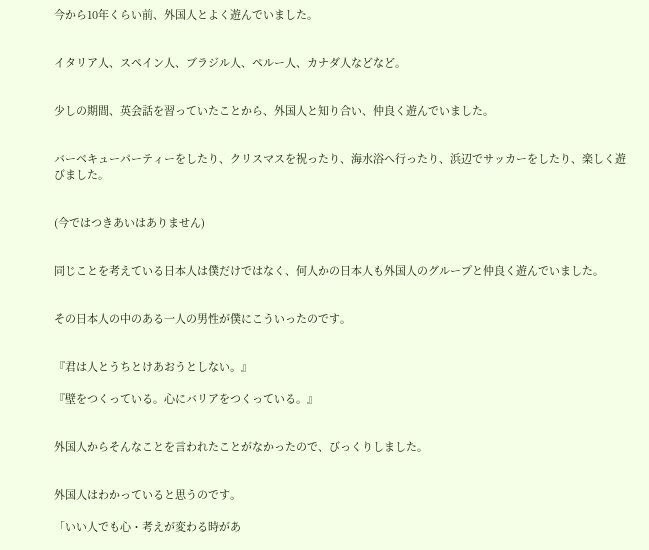今から10年くらい前、外国人とよく遊んでいました。


イタリア人、スペイン人、ブラジル人、ペルー人、カナダ人などなど。


少しの期間、英会話を習っていたことから、外国人と知り合い、仲良く遊んでいました。


バーベキューパーティーをしたり、クリスマスを祝ったり、海水浴へ行ったり、浜辺でサッカーをしたり、楽しく遊びました。


(今ではつきあいはありません)


同じことを考えている日本人は僕だけではなく、何人かの日本人も外国人のグループと仲良く遊んでいました。


その日本人の中のある一人の男性が僕にこういったのです。


『君は人とうちとけあおうとしない。』

『壁をつくっている。心にバリアをつくっている。』


外国人からそんなことを言われたことがなかったので、びっくりしました。


外国人はわかっていると思うのです。

「いい人でも心・考えが変わる時があ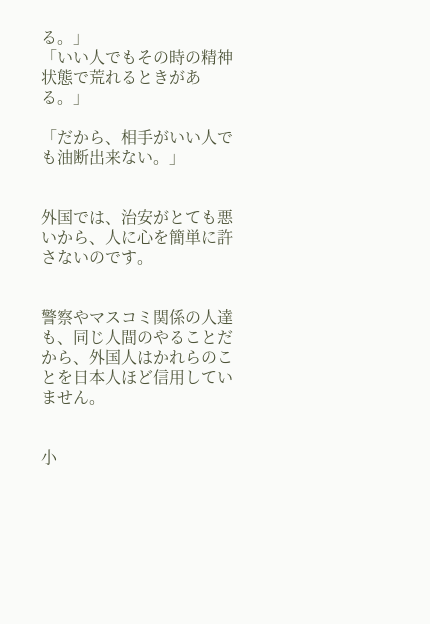る。」
「いい人でもその時の精神状態で荒れるときがある。」

「だから、相手がいい人でも油断出来ない。」


外国では、治安がとても悪いから、人に心を簡単に許さないのです。


警察やマスコミ関係の人達も、同じ人間のやることだから、外国人はかれらのことを日本人ほど信用していません。


小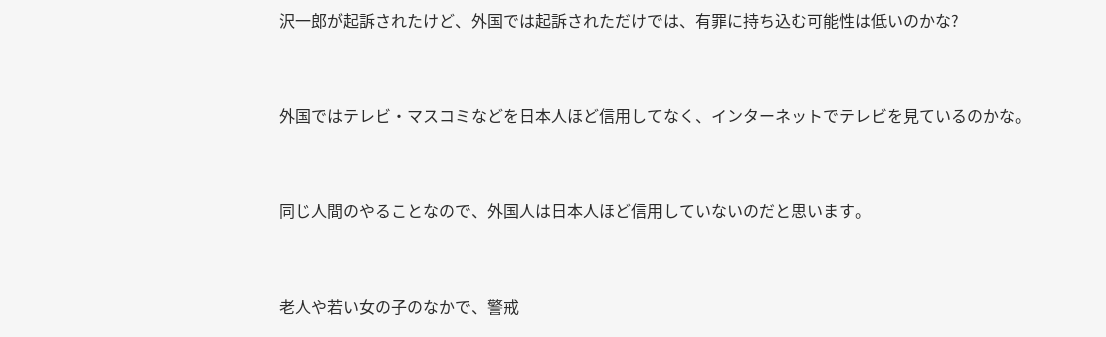沢一郎が起訴されたけど、外国では起訴されただけでは、有罪に持ち込む可能性は低いのかな?


外国ではテレビ・マスコミなどを日本人ほど信用してなく、インターネットでテレビを見ているのかな。


同じ人間のやることなので、外国人は日本人ほど信用していないのだと思います。


老人や若い女の子のなかで、警戒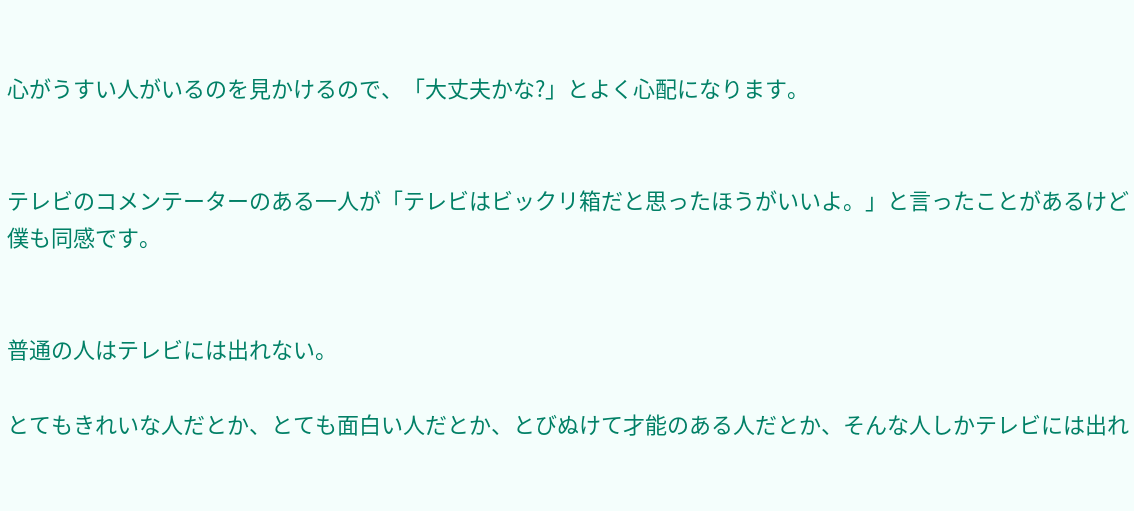心がうすい人がいるのを見かけるので、「大丈夫かな?」とよく心配になります。


テレビのコメンテーターのある一人が「テレビはビックリ箱だと思ったほうがいいよ。」と言ったことがあるけど僕も同感です。


普通の人はテレビには出れない。

とてもきれいな人だとか、とても面白い人だとか、とびぬけて才能のある人だとか、そんな人しかテレビには出れ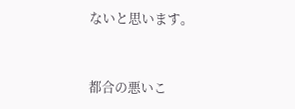ないと思います。



都合の悪いこ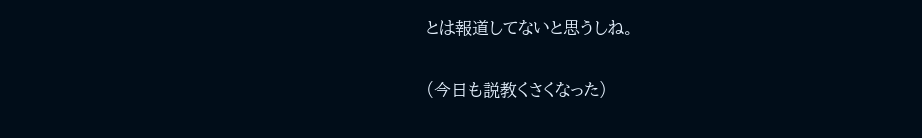とは報道してないと思うしね。


(今日も説教くさくなった)